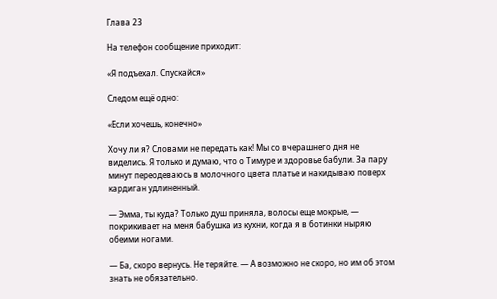Глава 23

На телефон сообщение приходит:

«Я подъехал. Спускайся»

Следом ещё одно:

«Если хочешь, конечно»

Хочу ли я? Словами не передать как! Мы со вчерашнего дня не виделись. Я только и думаю, что о Тимуре и здоровье бабули. За пару минут переодеваюсь в молочного цвета платье и накидываю поверх кардиган удлиненный.

— Эмма, ты куда? Только душ приняла, волосы еще мокрые, — покрикивает на меня бабушка из кухни, когда я в ботинки ныряю обеими ногами.

— Ба, скоро вернусь. Не теряйте. — А возможно не скоро, но им об этом знать не обязательно.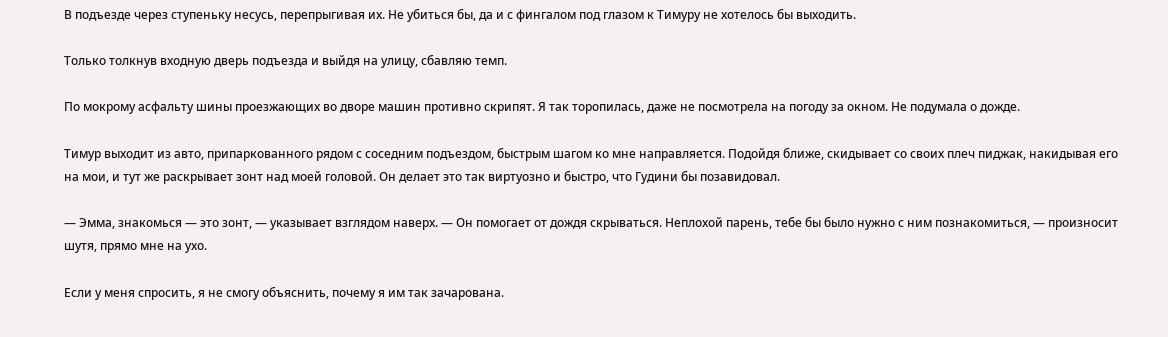В подъезде через ступеньку несусь, перепрыгивая их. Не убиться бы, да и с фингалом под глазом к Тимуру не хотелось бы выходить.

Только толкнув входную дверь подъезда и выйдя на улицу, сбавляю темп.

По мокрому асфальту шины проезжающих во дворе машин противно скрипят. Я так торопилась, даже не посмотрела на погоду за окном. Не подумала о дожде.

Тимур выходит из авто, припаркованного рядом с соседним подъездом, быстрым шагом ко мне направляется. Подойдя ближе, скидывает со своих плеч пиджак, накидывая его на мои, и тут же раскрывает зонт над моей головой. Он делает это так виртуозно и быстро, что Гудини бы позавидовал.

— Эмма, знакомься — это зонт, — указывает взглядом наверх. — Он помогает от дождя скрываться. Неплохой парень, тебе бы было нужно с ним познакомиться, — произносит шутя, прямо мне на ухо.

Если у меня спросить, я не смогу объяснить, почему я им так зачарована.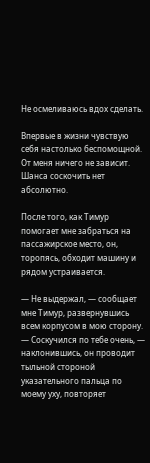Не осмеливаюсь вдох сделать.

Впервые в жизни чувствую себя настолько беспомощной. От меня ничего не зависит. Шанса соскочить нет абсолютно.

После того, как Тимур помогает мне забраться на пассажирское место, он, торопясь, обходит машину и рядом устраивается.

— Не выдержал, — сообщает мне Тимур, развернувшись всем корпусом в мою сторону. — Соскучился по тебе очень, — наклонившись, он проводит тыльной стороной указательного пальца по моему уху, повторяет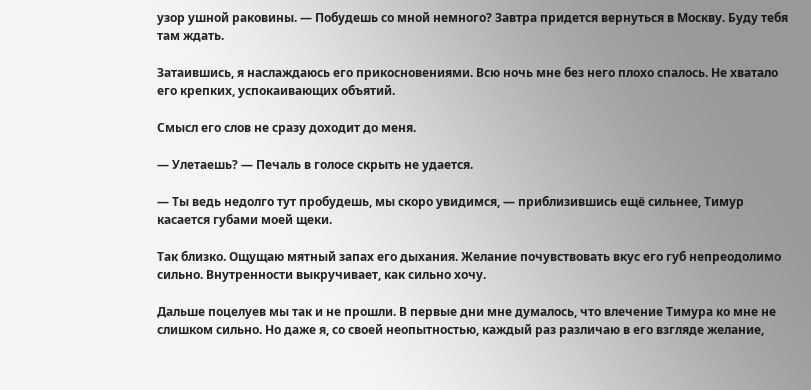узор ушной раковины. — Побудешь со мной немного? Завтра придется вернуться в Москву. Буду тебя там ждать.

Затаившись, я наслаждаюсь его прикосновениями. Всю ночь мне без него плохо спалось. Не хватало его крепких, успокаивающих объятий.

Смысл его слов не сразу доходит до меня.

— Улетаешь? — Печаль в голосе скрыть не удается.

— Ты ведь недолго тут пробудешь, мы скоро увидимся, — приблизившись ещё сильнее, Тимур касается губами моей щеки.

Так близко. Ощущаю мятный запах его дыхания. Желание почувствовать вкус его губ непреодолимо сильно. Внутренности выкручивает, как сильно хочу.

Дальше поцелуев мы так и не прошли. В первые дни мне думалось, что влечение Тимура ко мне не слишком сильно. Но даже я, со своей неопытностью, каждый раз различаю в его взгляде желание,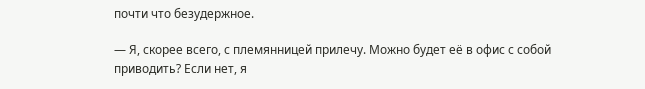почти что безудержное.

— Я, скорее всего, с племянницей прилечу. Можно будет её в офис с собой приводить? Если нет, я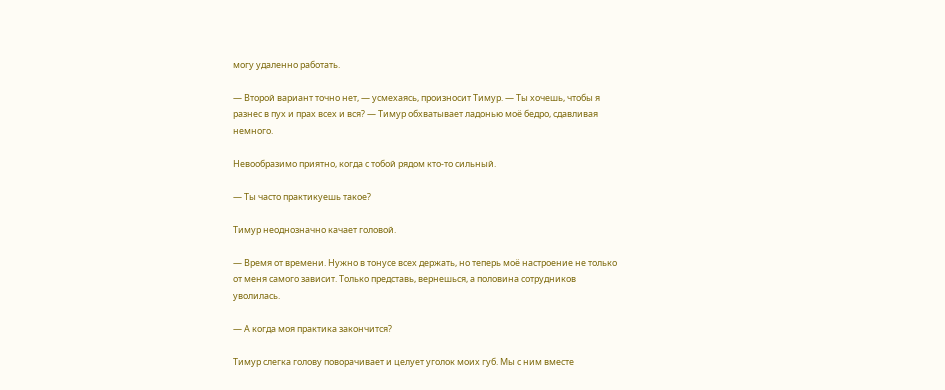могу удаленно работать.

— Второй вариант точно нет, — усмехаясь, произносит Тимур. — Ты хочешь, чтобы я разнес в пух и прах всех и вся? — Тимур обхватывает ладонью моё бедро, сдавливая немного.

Невообразимо приятно, когда с тобой рядом кто-то сильный.

— Ты часто практикуешь такое?

Тимур неоднозначно качает головой.

— Время от времени. Нужно в тонусе всех держать, но теперь моё настроение не только от меня самого зависит. Только представь, вернешься, а половина сотрудников уволилась.

— А когда моя практика закончится?

Тимур слегка голову поворачивает и целует уголок моих губ. Мы с ним вместе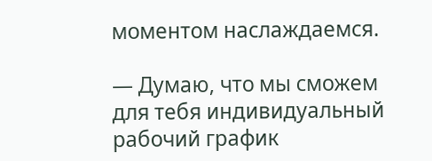моментом наслаждаемся.

— Думаю, что мы сможем для тебя индивидуальный рабочий график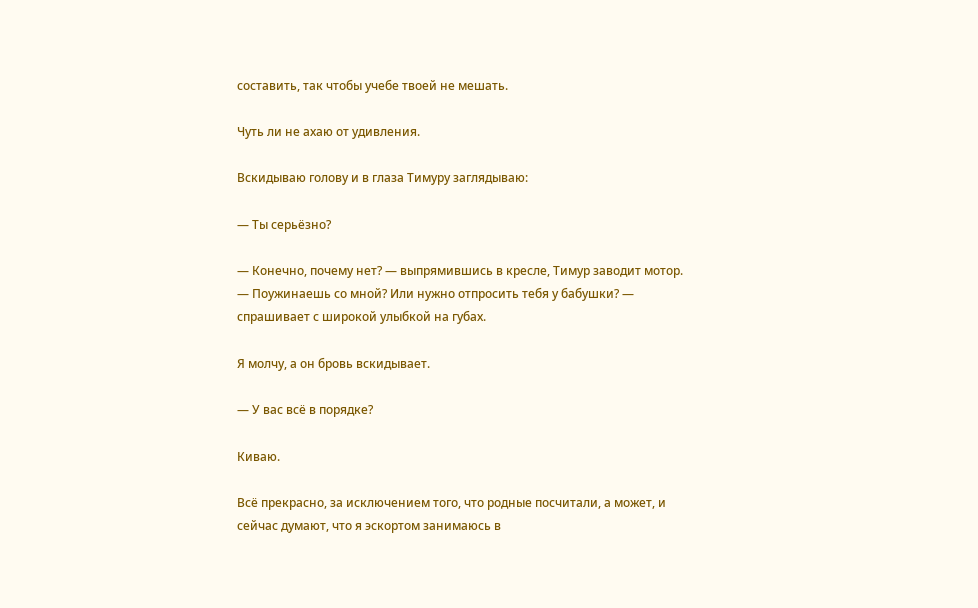составить, так чтобы учебе твоей не мешать.

Чуть ли не ахаю от удивления.

Вскидываю голову и в глаза Тимуру заглядываю:

— Ты серьёзно?

— Конечно, почему нет? — выпрямившись в кресле, Тимур заводит мотор. — Поужинаешь со мной? Или нужно отпросить тебя у бабушки? — спрашивает с широкой улыбкой на губах.

Я молчу, а он бровь вскидывает.

— У вас всё в порядке?

Киваю.

Всё прекрасно, за исключением того, что родные посчитали, а может, и сейчас думают, что я эскортом занимаюсь в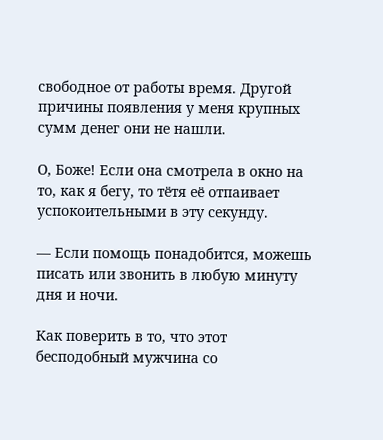свободное от работы время. Другой причины появления у меня крупных сумм денег они не нашли.

О, Боже! Если она смотрела в окно на то, как я бегу, то тётя её отпаивает успокоительными в эту секунду.

— Если помощь понадобится, можешь писать или звонить в любую минуту дня и ночи.

Как поверить в то, что этот бесподобный мужчина со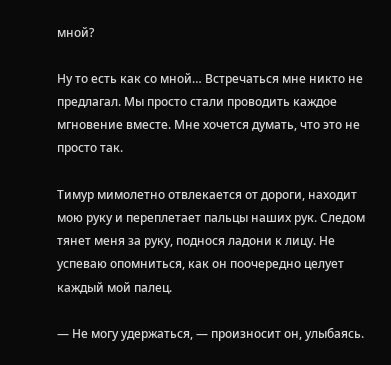мной?

Ну то есть как со мной… Встречаться мне никто не предлагал. Мы просто стали проводить каждое мгновение вместе. Мне хочется думать, что это не просто так.

Тимур мимолетно отвлекается от дороги, находит мою руку и переплетает пальцы наших рук. Следом тянет меня за руку, поднося ладони к лицу. Не успеваю опомниться, как он поочередно целует каждый мой палец.

— Не могу удержаться, — произносит он, улыбаясь.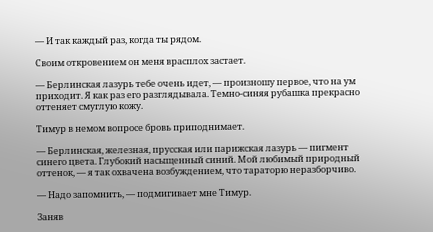— И так каждый раз, когда ты рядом.

Своим откровением он меня врасплох застает.

— Берлинская лазурь тебе очень идет, — произношу первое, что на ум приходит. Я как раз его разглядывала. Темно-синяя рубашка прекрасно оттеняет смуглую кожу.

Тимур в немом вопросе бровь приподнимает.

— Берлинская, железная, прусская или парижская лазурь — пигмент синего цвета. Глубокий насыщенный синий. Мой любимый природный оттенок, — я так охвачена возбуждением, что тараторю неразборчиво.

— Надо запомнить, — подмигивает мне Тимур.

Заняв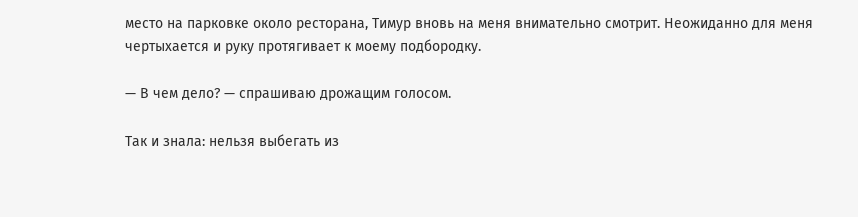место на парковке около ресторана, Тимур вновь на меня внимательно смотрит. Неожиданно для меня чертыхается и руку протягивает к моему подбородку.

— В чем дело? — спрашиваю дрожащим голосом.

Так и знала: нельзя выбегать из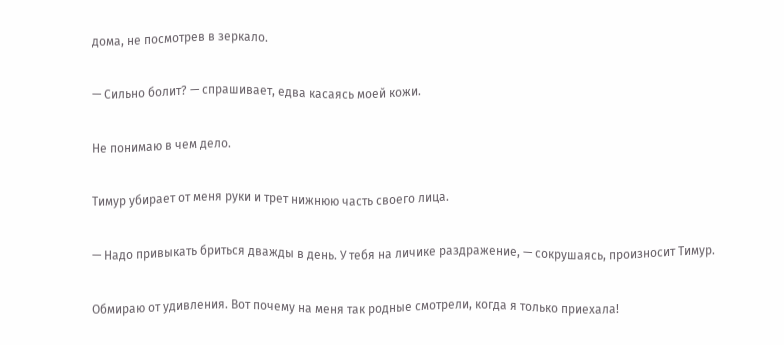дома, не посмотрев в зеркало.

— Сильно болит? — спрашивает, едва касаясь моей кожи.

Не понимаю в чем дело.

Тимур убирает от меня руки и трет нижнюю часть своего лица.

— Надо привыкать бриться дважды в день. У тебя на личике раздражение, — сокрушаясь, произносит Тимур.

Обмираю от удивления. Вот почему на меня так родные смотрели, когда я только приехала!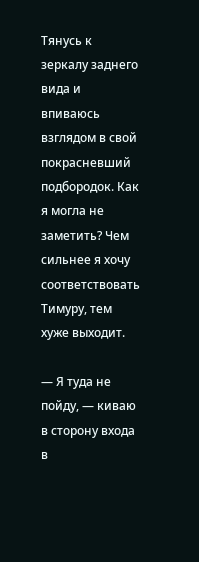Тянусь к зеркалу заднего вида и впиваюсь взглядом в свой покрасневший подбородок. Как я могла не заметить? Чем сильнее я хочу соответствовать Тимуру, тем хуже выходит.

— Я туда не пойду, — киваю в сторону входа в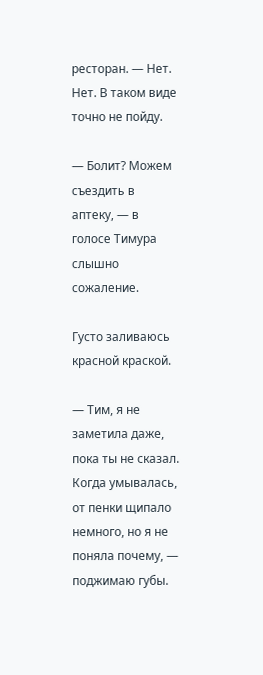ресторан. — Нет. Нет. В таком виде точно не пойду.

— Болит? Можем съездить в аптеку, — в голосе Тимура слышно сожаление.

Густо заливаюсь красной краской.

— Тим, я не заметила даже, пока ты не сказал. Когда умывалась, от пенки щипало немного, но я не поняла почему, — поджимаю губы.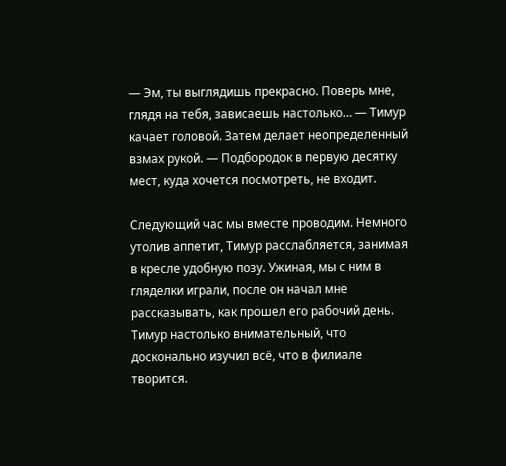— Эм, ты выглядишь прекрасно. Поверь мне, глядя на тебя, зависаешь настолько… — Тимур качает головой. Затем делает неопределенный взмах рукой. — Подбородок в первую десятку мест, куда хочется посмотреть, не входит.

Следующий час мы вместе проводим. Немного утолив аппетит, Тимур расслабляется, занимая в кресле удобную позу. Ужиная, мы с ним в гляделки играли, после он начал мне рассказывать, как прошел его рабочий день. Тимур настолько внимательный, что досконально изучил всё, что в филиале творится.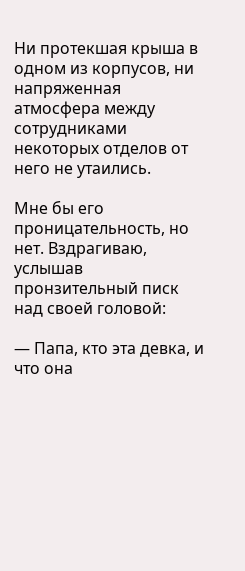Ни протекшая крыша в одном из корпусов, ни напряженная атмосфера между сотрудниками некоторых отделов от него не утаились.

Мне бы его проницательность, но нет. Вздрагиваю, услышав пронзительный писк над своей головой:

— Папа, кто эта девка, и что она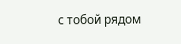с тобой рядом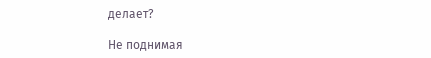делает?

Не поднимая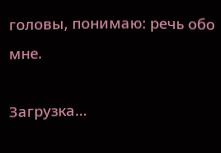головы, понимаю: речь обо мне.

Загрузка...